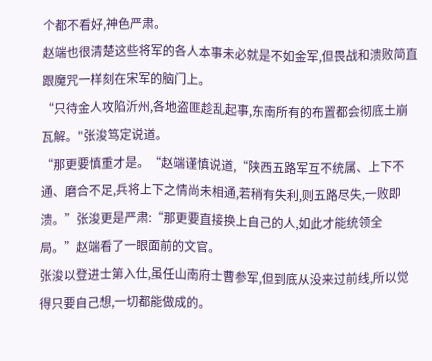个都不看好,神色严肃。
赵端也很清楚这些将军的各人本事未必就是不如金军,但畏战和溃败简直跟魔咒一样刻在宋军的脑门上。
“只待金人攻陷沂州,各地盗匪趁乱起事,东南所有的布置都会彻底土崩瓦解。"张浚笃定说道。
“那更要慎重才是。“赵端谨慎说道,“陕西五路军互不统属、上下不通、磨合不足,兵将上下之情尚未相通,若稍有失利,则五路尽失,一败即溃。”张浚更是严肃:“那更要直接换上自己的人,如此才能统领全局。”赵端看了一眼面前的文官。
张浚以登进士第入仕,虽任山南府士曹参军,但到底从没来过前线,所以觉得只要自己想,一切都能做成的。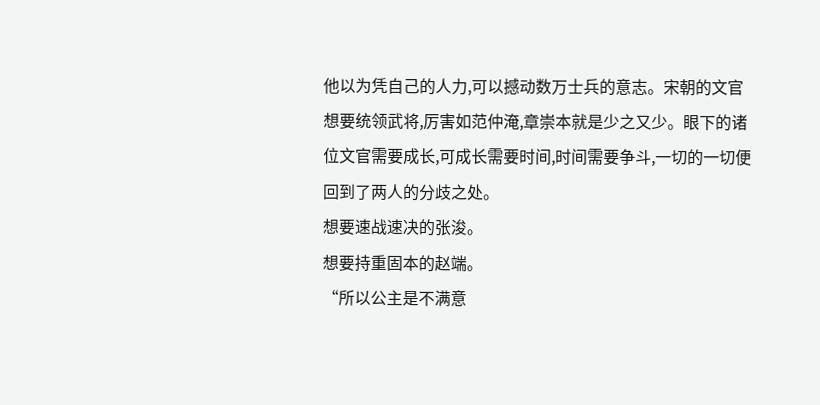他以为凭自己的人力,可以撼动数万士兵的意志。宋朝的文官想要统领武将,厉害如范仲淹,章崇本就是少之又少。眼下的诸位文官需要成长,可成长需要时间,时间需要争斗,一切的一切便回到了两人的分歧之处。
想要速战速决的张浚。
想要持重固本的赵端。
“所以公主是不满意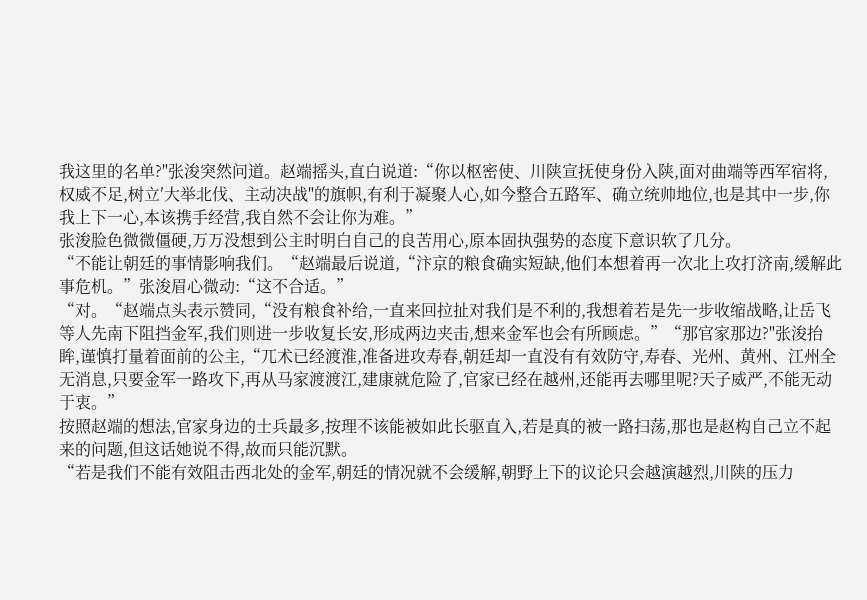我这里的名单?"张浚突然问道。赵端摇头,直白说道:“你以枢密使、川陕宣抚使身份入陕,面对曲端等西军宿将,权威不足,树立′大举北伐、主动决战"的旗帜,有利于凝聚人心,如今整合五路军、确立统帅地位,也是其中一步,你我上下一心,本该携手经营,我自然不会让你为难。”
张浚脸色微微僵硬,万万没想到公主时明白自己的良苦用心,原本固执强势的态度下意识软了几分。
“不能让朝廷的事情影响我们。“赵端最后说道,“汴京的粮食确实短缺,他们本想着再一次北上攻打济南,缓解此事危机。”张浚眉心微动:“这不合适。”
“对。“赵端点头表示赞同,“没有粮食补给,一直来回拉扯对我们是不利的,我想着若是先一步收缩战略,让岳飞等人先南下阻挡金军,我们则进一步收复长安,形成两边夹击,想来金军也会有所顾虑。”“那官家那边?"张浚抬眸,谨慎打量着面前的公主,“兀术已经渡淮,准备进攻寿春,朝廷却一直没有有效防守,寿春、光州、黄州、江州全无消息,只要金军一路攻下,再从马家渡渡江,建康就危险了,官家已经在越州,还能再去哪里呢?天子威严,不能无动于衷。”
按照赵端的想法,官家身边的士兵最多,按理不该能被如此长驱直入,若是真的被一路扫荡,那也是赵构自己立不起来的问题,但这话她说不得,故而只能沉默。
“若是我们不能有效阻击西北处的金军,朝廷的情况就不会缓解,朝野上下的议论只会越演越烈,川陕的压力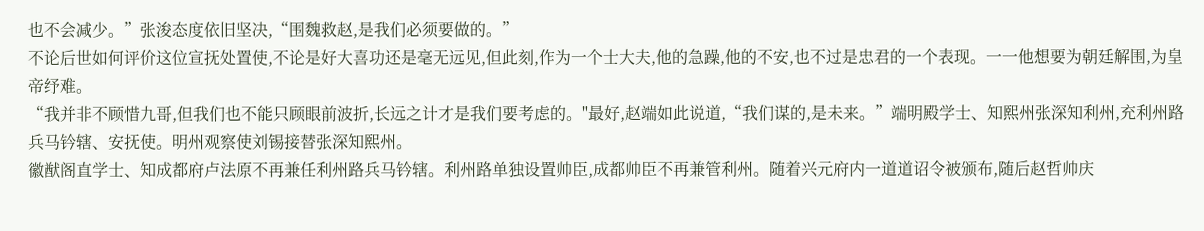也不会减少。”张浚态度依旧坚决,“围魏救赵,是我们必须要做的。”
不论后世如何评价这位宣抚处置使,不论是好大喜功还是毫无远见,但此刻,作为一个士大夫,他的急躁,他的不安,也不过是忠君的一个表现。一一他想要为朝廷解围,为皇帝纾难。
“我并非不顾惜九哥,但我们也不能只顾眼前波折,长远之计才是我们要考虑的。"最好,赵端如此说道,“我们谋的,是未来。”端明殿学士、知熙州张深知利州,充利州路兵马钤辖、安抚使。明州观察使刘锡接替张深知熙州。
徽猷阁直学士、知成都府卢法原不再兼任利州路兵马钤辖。利州路单独设置帅臣,成都帅臣不再兼管利州。随着兴元府内一道道诏令被颁布,随后赵哲帅庆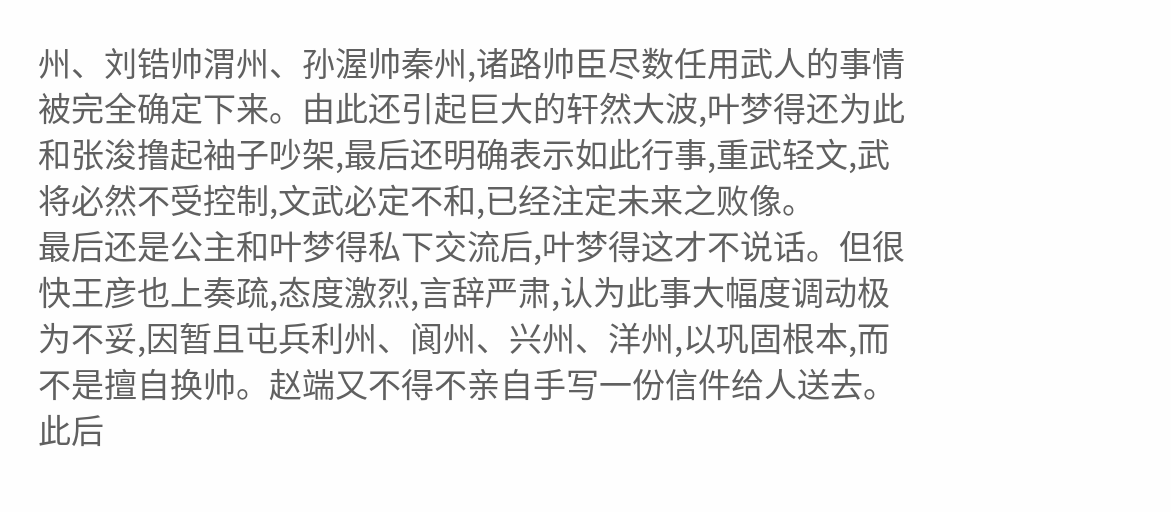州、刘锆帅渭州、孙渥帅秦州,诸路帅臣尽数任用武人的事情被完全确定下来。由此还引起巨大的轩然大波,叶梦得还为此和张浚撸起袖子吵架,最后还明确表示如此行事,重武轻文,武将必然不受控制,文武必定不和,已经注定未来之败像。
最后还是公主和叶梦得私下交流后,叶梦得这才不说话。但很快王彦也上奏疏,态度激烈,言辞严肃,认为此事大幅度调动极为不妥,因暂且屯兵利州、阆州、兴州、洋州,以巩固根本,而不是擅自换帅。赵端又不得不亲自手写一份信件给人送去。此后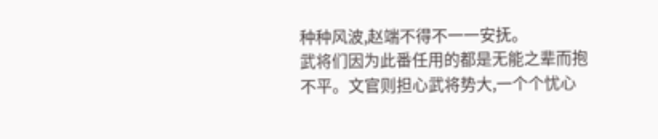种种风波,赵端不得不一一安抚。
武将们因为此番任用的都是无能之辈而抱不平。文官则担心武将势大,一个个忧心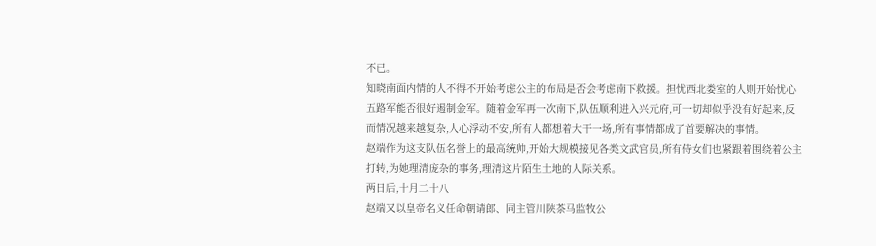不已。
知晓南面内情的人不得不开始考虑公主的布局是否会考虑南下救援。担忧西北娄室的人则开始忧心五路军能否很好遏制金军。随着金军再一次南下,队伍顺利进入兴元府,可一切却似乎没有好起来,反而情况越来越复杂,人心浮动不安,所有人都想着大干一场,所有事情都成了首要解决的事情。
赵端作为这支队伍名誉上的最高统帅,开始大规模接见各类文武官员,所有侍女们也紧跟着围绕着公主打转,为她理清庞杂的事务,理清这片陌生土地的人际关系。
两日后,十月二十八
赵端又以皇帝名义任命朝请郎、同主管川陕茶马监牧公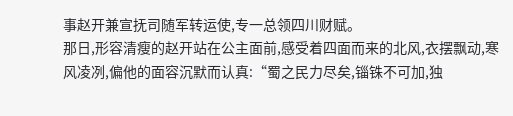事赵开兼宣抚司随军转运使,专一总领四川财赋。
那日,形容清瘦的赵开站在公主面前,感受着四面而来的北风,衣摆飘动,寒风凌冽,偏他的面容沉默而认真:“蜀之民力尽矣,锱铢不可加,独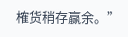榷货稍存赢余。”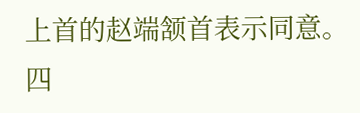上首的赵端颔首表示同意。
四